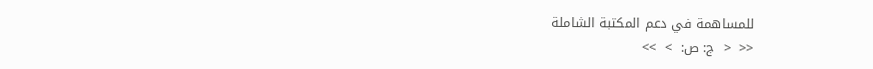للمساهمة في دعم المكتبة الشاملة
<<  <  ج: ص:  >  >>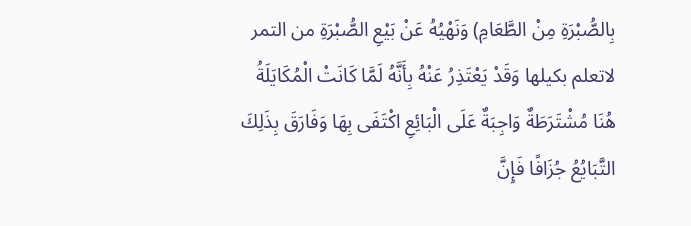بِالصُّبْرَةِ مِنْ الطَّعَامِ) وَنَهْيُهُ عَنْ بَيْعِ الصُّبْرَةِ من التمر لاتعلم بكيلها وَقَدْ يَعْتَذِرُ عَنْهُ بِأَنَّهُ لَمَّا كَانَتْ الْمُكَايَلَةُ هُنَا مُشْتَرَطَةٌ وَاجِبَةٌ عَلَى الْبَائِعِ اكْتَفَى بِهَا وَفَارَقَ بِذَلِكَ التَّبَايُعُ جُزَافًا فَإِنَّ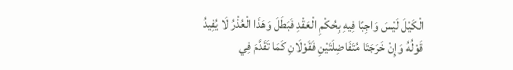الْكَيْلَ لَيْسَ وَاجِبًا فِيهِ بِحُكْمِ الْعَقْدِ فَبَطَلَ وَهَذَا الْعُذْرُ لَا يُفِيدُ قَوْلُهُ وَإِنْ خَرَجَتَا مُتَفَاضِلَتَيْنِ فَقَوْلَانِ كَمَا تَقَدَّمَ فِي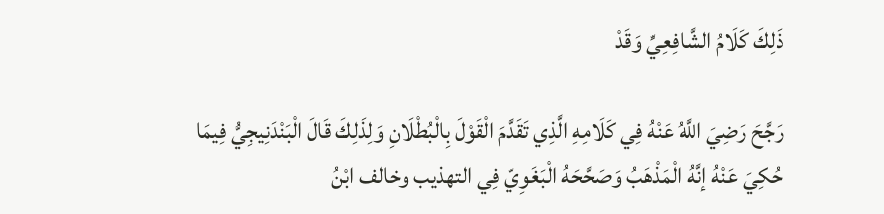ذَلِكَ كَلَامُ الشَّافِعِيِّ وَقَدْ

رَجَّحَ رَضِيَ اللَّهُ عَنْهُ فِي كَلَامِهِ الَّذِي تَقَدَّمَ الْقَوْلَ بِالْبُطْلَانِ وَلِذَلِكَ قَالَ الْبَنْدَنِيجِيُّ فِيمَا حُكِيَ عَنْهُ إنَّهُ الْمَذْهَبُ وَصَحَّحَهُ الْبَغَوِيّ فِي التهذيب وخالف ابْنُ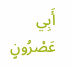أَبِي عَصْرُونٍ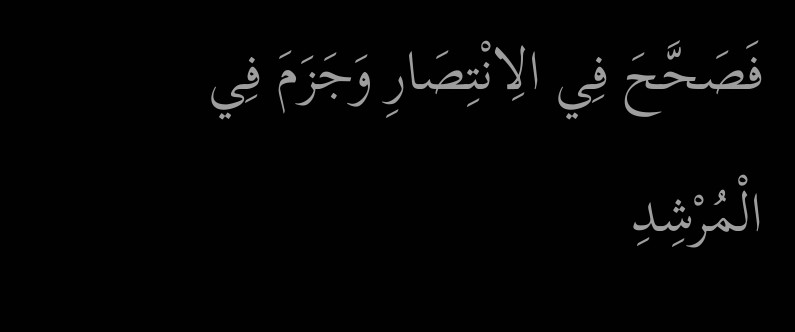فَصَحَّحَ فِي الِانْتِصَارِ وَجَزَمَ فِي الْمُرْشِدِ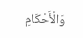وَالْأَحْكَامِ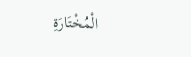الْمُخْتَارَةِ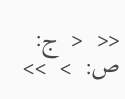<<  <  ج: ص:  >  >>